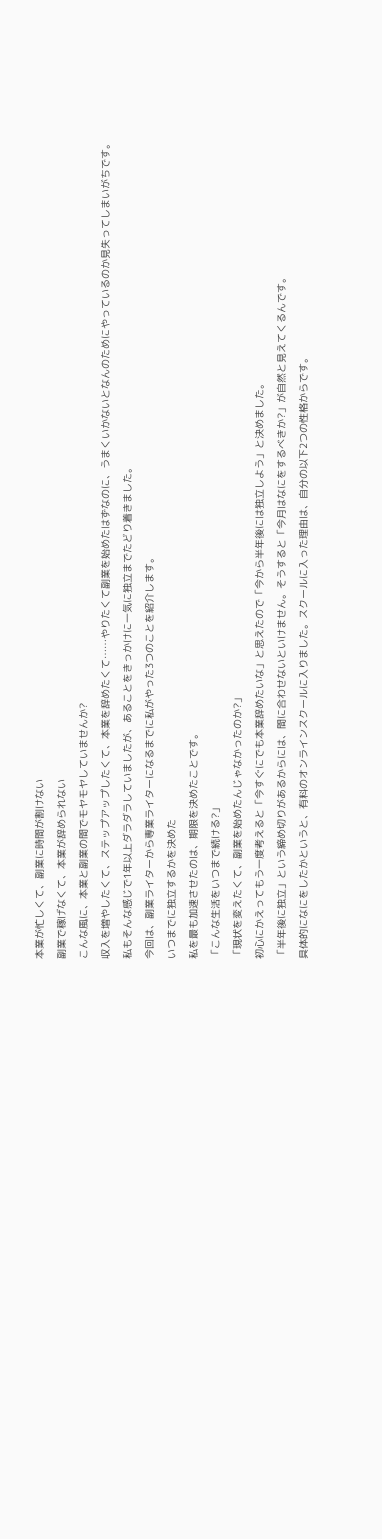本業が忙しくて、副業に時間が割けない
副業で稼げなくて、本業が辞められない
こんな風に、本業と副業の間でモヤモヤしていませんか?
収入を増やしたくて、ステップアップしたくて、本業を辞めたくて……やりたくて副業を始めたはずなのに、うまくいかないとなんのためにやっているのか見失ってしまいがちです。
私もそんな感じで1年以上ダラダラしていましたが、あることをきっかけに一気に独立までたどり着きました。
今回は、副業ライターから専業ライターになるまでに私がやった3つのことを紹介します。
いつまでに独立するかを決めた
私を最も加速させたのは、期限を決めたことです。
「こんな生活をいつまで続ける?」
「現状を変えたくて、副業を始めたんじゃなかったのか?」
初心にかえってもう一度考えると「今すぐにでも本業辞めたいな」と思えたので「今から半年後には独立しよう」と決めました。
「半年後に独立」という締め切りがあるからには、間に合わせないといけません。そうすると「今月はなにをするべきか?」が自然と見えてくるんです。
具体的になにをしたかというと、有料のオンラインスクールに入りました。スクールに入った理由は、自分の以下2つの性格からです。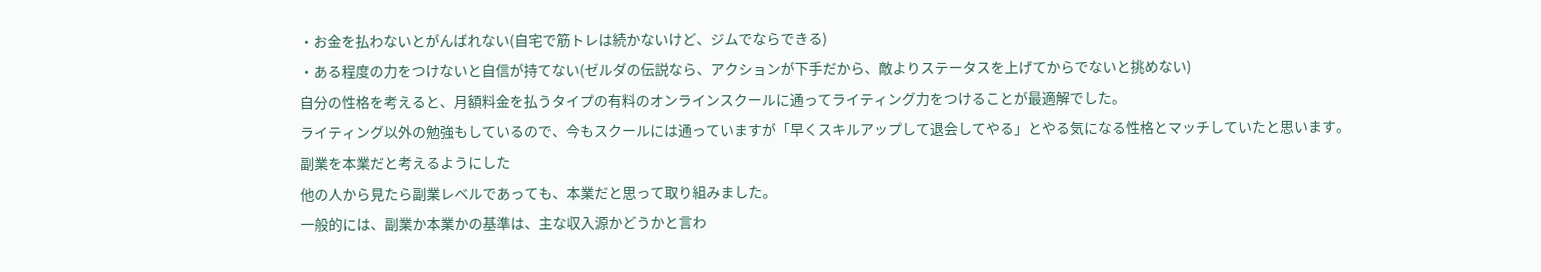・お金を払わないとがんばれない(自宅で筋トレは続かないけど、ジムでならできる)
・ある程度の力をつけないと自信が持てない(ゼルダの伝説なら、アクションが下手だから、敵よりステータスを上げてからでないと挑めない)
自分の性格を考えると、月額料金を払うタイプの有料のオンラインスクールに通ってライティング力をつけることが最適解でした。
ライティング以外の勉強もしているので、今もスクールには通っていますが「早くスキルアップして退会してやる」とやる気になる性格とマッチしていたと思います。
副業を本業だと考えるようにした
他の人から見たら副業レベルであっても、本業だと思って取り組みました。
一般的には、副業か本業かの基準は、主な収入源かどうかと言わ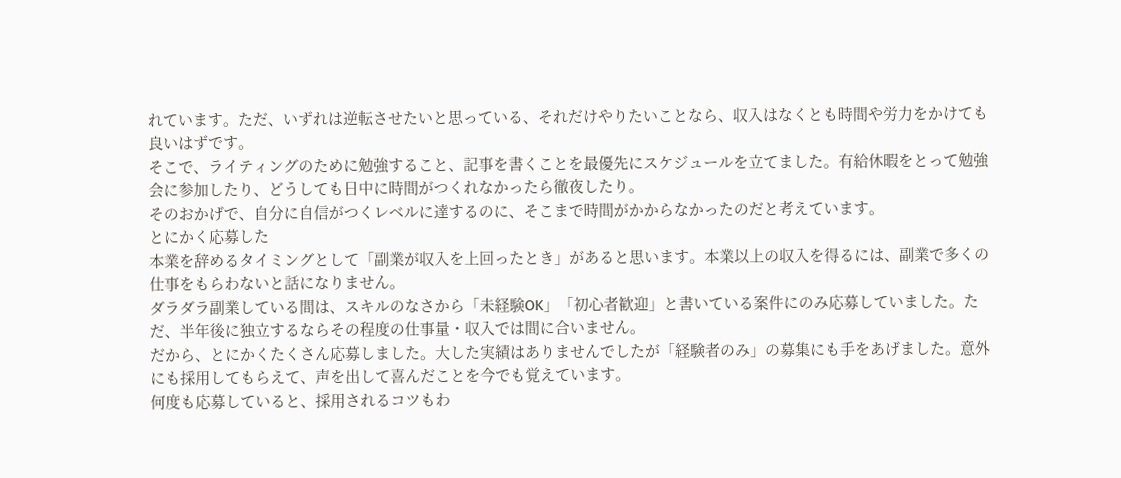れています。ただ、いずれは逆転させたいと思っている、それだけやりたいことなら、収入はなくとも時間や労力をかけても良いはずです。
そこで、ライティングのために勉強すること、記事を書くことを最優先にスケジュールを立てました。有給休暇をとって勉強会に参加したり、どうしても日中に時間がつくれなかったら徹夜したり。
そのおかげで、自分に自信がつくレベルに達するのに、そこまで時間がかからなかったのだと考えています。
とにかく応募した
本業を辞めるタイミングとして「副業が収入を上回ったとき」があると思います。本業以上の収入を得るには、副業で多くの仕事をもらわないと話になりません。
ダラダラ副業している間は、スキルのなさから「未経験OK」「初心者歓迎」と書いている案件にのみ応募していました。ただ、半年後に独立するならその程度の仕事量・収入では間に合いません。
だから、とにかくたくさん応募しました。大した実績はありませんでしたが「経験者のみ」の募集にも手をあげました。意外にも採用してもらえて、声を出して喜んだことを今でも覚えています。
何度も応募していると、採用されるコツもわ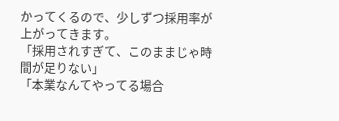かってくるので、少しずつ採用率が上がってきます。
「採用されすぎて、このままじゃ時間が足りない」
「本業なんてやってる場合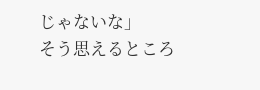じゃないな」
そう思えるところ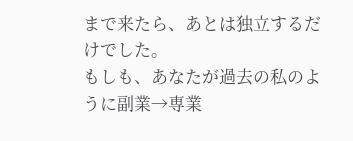まで来たら、あとは独立するだけでした。
もしも、あなたが過去の私のように副業→専業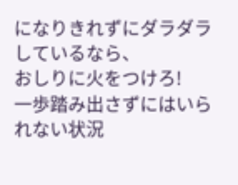になりきれずにダラダラしているなら、
おしりに火をつけろ!
一歩踏み出さずにはいられない状況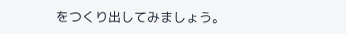をつくり出してみましょう。